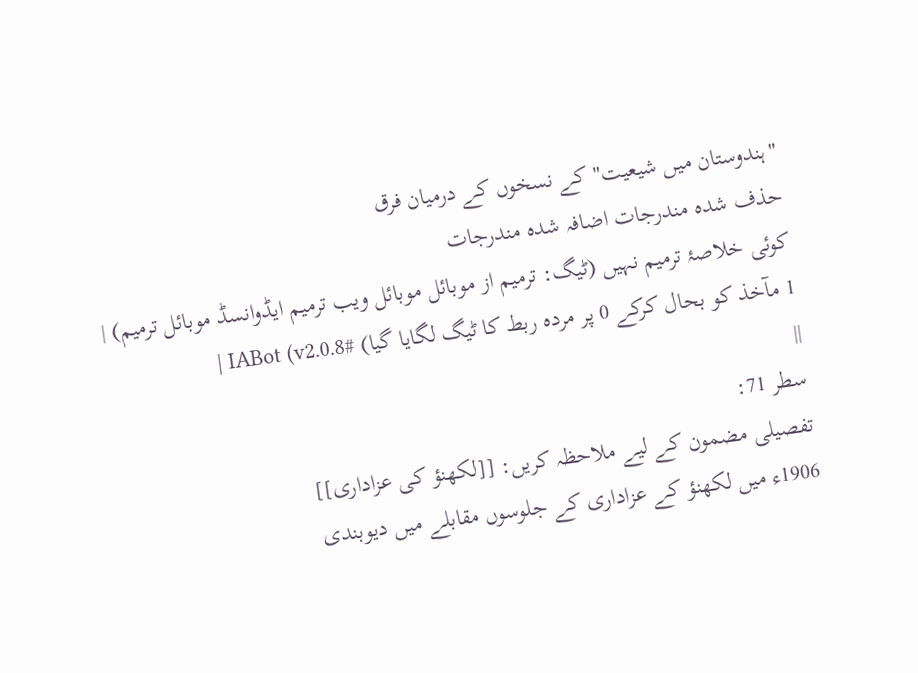"ہندوستان میں شیعیت" کے نسخوں کے درمیان فرق
حذف شدہ مندرجات اضافہ شدہ مندرجات
کوئی خلاصۂ ترمیم نہیں (ٹیگ: ترمیم از موبائل موبائل ویب ترمیم ایڈوانسڈ موبائل ترمیم) |
1 مآخذ کو بحال کرکے 0 پر مردہ ربط کا ٹیگ لگایا گیا) #IABot (v2.0.8 |
||
سطر 71:
تفصیلی مضمون کے لیے ملاحظہ کریں: [[لکھنؤ کی عزاداری]]
1906ء میں لکھنؤ کے عزاداری کے جلوسوں مقابلے میں دیوبندی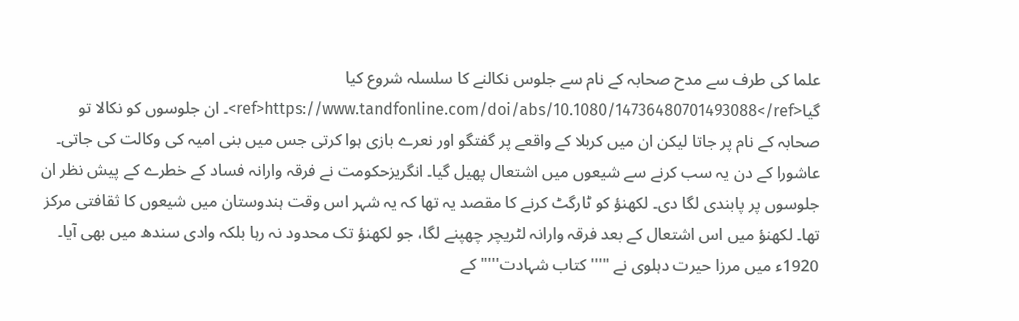علما کی طرف سے مدح صحابہ کے نام سے جلوس نکالنے کا سلسلہ شروع کیا گیا<ref>https://www.tandfonline.com/doi/abs/10.1080/14736480701493088</ref>۔ ان جلوسوں کو نکالا تو صحابہ کے نام پر جاتا لیکن ان میں کربلا کے واقعے پر گفتگو اور نعرے بازی ہوا کرتی جس میں بنی امیہ کی وکالت کی جاتی۔ عاشورا کے دن یہ سب کرنے سے شیعوں میں اشتعال پھیل گیا۔ انگریزحکومت نے فرقہ وارانہ فساد کے خطرے کے پیش نظر ان جلوسوں پر پابندی لگا دی۔ لکھنؤ کو ٹارگٹ کرنے کا مقصد یہ تھا کہ یہ شہر اس وقت ہندوستان میں شیعوں کا ثقافتی مرکز تھا۔ لکھنؤ میں اس اشتعال کے بعد فرقہ وارانہ لٹریچر چھپنے لگا، جو لکھنؤ تک محدود نہ رہا بلکہ وادی سندھ میں بھی آیا۔ 1920ء میں مرزا حیرت دہلوی نے "'''کتاب شہادت'''" کے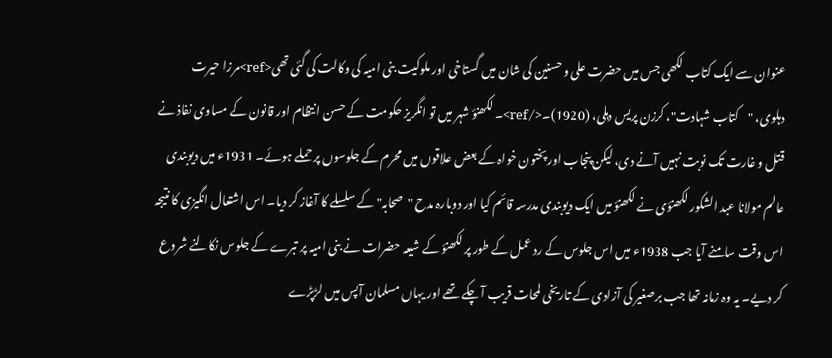عنوان سے ایک کتاب لکھی جس میں حضرت علی و حسنین کی شان میں گستاخی اور ملوکیت بنی امیہ کی وکالت کی گئی تھی<ref>مرزا حیرت دہلوی، "کتاب شہادت"، کرزن پریس دہلی، (1920)۔</ref>۔ لکھنؤ شہر میں تو انگریز حکومت کے حسن انتظام اور قانون کے مساوی نفاذ نے قتل و غارت تک نوبت نہیں آنے دی، لیکن پنجاب اور پختون خواہ کے بعض علاقوں میں محرم کے جلوسوں پر حملے ہوئے۔ 1931ء میں دیوبندی عالم مولانا عبد الشکور لکھنؤی نے لکھنؤ میں ایک دیوبندی مدرسہ قائم کیا اور دوبارہ مدح "صحابہ" کے سلسلے کا آغاز کر دیا۔ اس اشتعال انگیزی کا نتیجہ اس وقت سامنے آیا جب 1938ء میں اس جلوس کے رد عمل کے طور پر لکھنؤ کے شیعہ حضرات نے بنی امیہ پر تبرے کے جلوس نکالنے شروع کر دیے۔ یہ وہ زمانہ تھا جب برصغیر کی آزادی کے تاریخی لمحات قریب آ چکے تھے اور یہاں مسلمان آپس میں لڑپڑے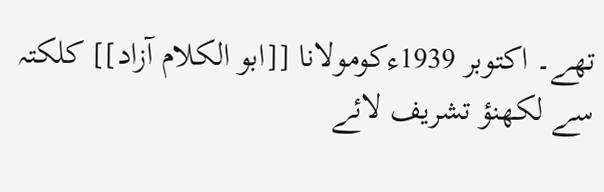تھے۔ اکتوبر 1939ءکومولانا [[ابو الکلام آزاد]] کلکتہ سے لکھنؤ تشریف لائے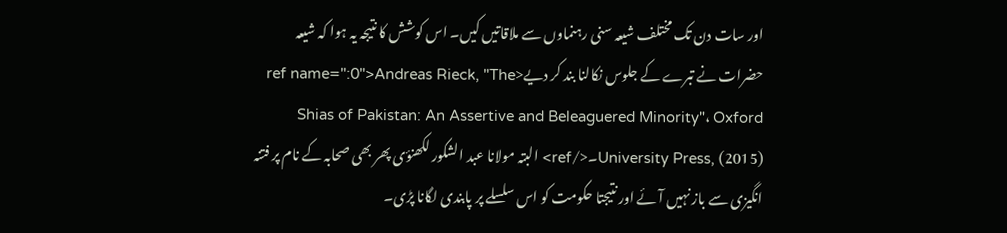اور سات دن تک مختلف شیعہ سنی رہنماوں سے ملاقاتیں کیں۔ اس کوشش کا نتیجہ یہ ہوا کہ شیعہ حضرات نے تبرے کے جلوس نکالنا بند کر دیے<ref name=":0">Andreas Rieck, "The Shias of Pakistan: An Assertive and Beleaguered Minority"، Oxford University Press, (2015)۔</ref> البتہ مولانا عبد الشکور لکھنؤی پھر بھی صحابہ کے نام پر فتنہ انگیزی سے باز نہیں آ ئے اور نتیجتا حکومت کو اس سلسلے پر پابندی لگانا پڑی۔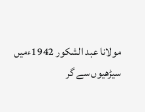مولانا عبد الشکور 1942ءمیں سیڑھیوں سے گر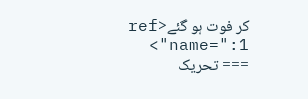کر فوت ہو گئے<ref name=":1">
=== تحریک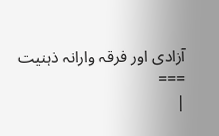آزادی اور فرقہ وارانہ ذہنیت ===
|